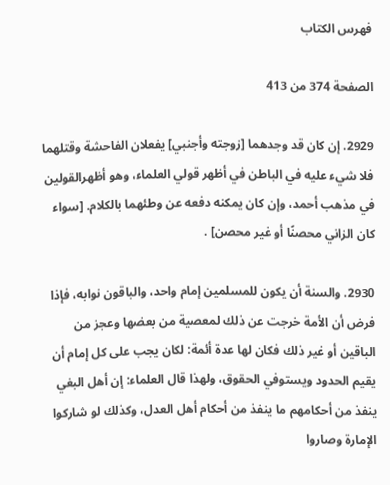فهرس الكتاب

الصفحة 374 من 413

2929. إن كان قد وجدهما [زوجته وأجنبي] يفعلان الفاحشة وقتلهما فلا شيء عليه في الباطن في أظهر قولي العلماء، وهو أظهرالقولين في مذهب أحمد، وإن كان يمكنه دفعه عن وطئهما بالكلام. [سواء كان الزاني محصنًا أو غير محصن] .

2930. والسنة أن يكون للمسلمين إمام واحد، والباقون نوابه، فإذا فرض أن الأمة خرجت عن ذلك لمعصية من بعضها وعجز من الباقين أو غير ذلك فكان لها عدة أئمة: لكان يجب على كل إمام أن يقيم الحدود ويستوفي الحقوق، ولهذا قال العلماء: إن أهل البغي ينفذ من أحكامهم ما ينفذ من أحكام أهل العدل، وكذلك لو شاركوا الإمارة وصاروا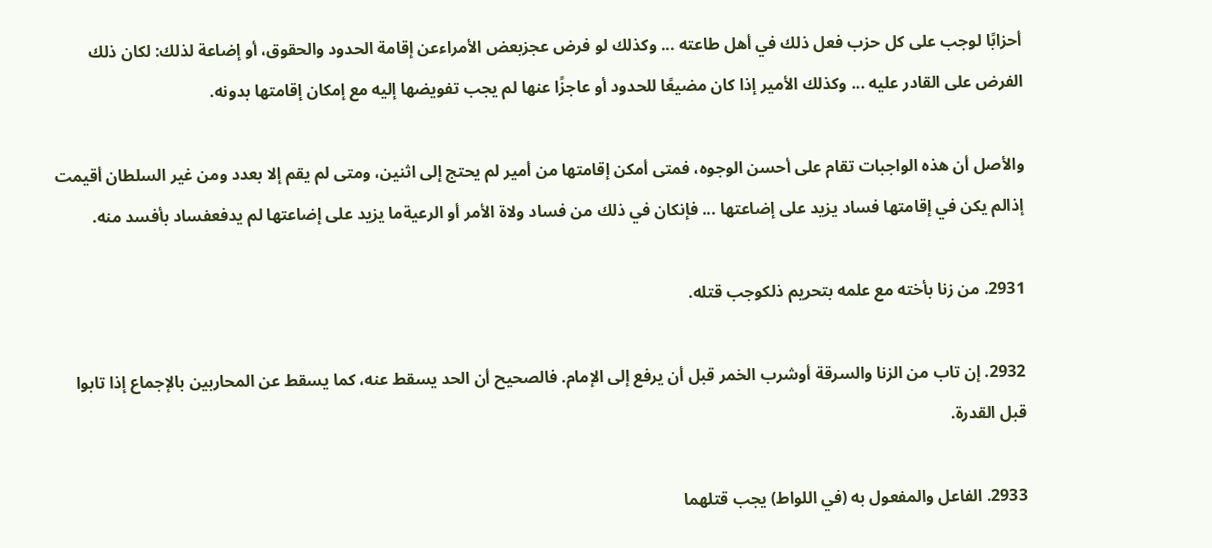أحزابًا لوجب على كل حزب فعل ذلك في أهل طاعته ... وكذلك لو فرض عجزبعض الأمراءعن إقامة الحدود والحقوق، أو إضاعة لذلك: لكان ذلك الفرض على القادر عليه ... وكذلك الأمير إذا كان مضيعًا للحدود أو عاجزًا عنها لم يجب تفويضها إليه مع إمكان إقامتها بدونه.

والأصل أن هذه الواجبات تقام على أحسن الوجوه، فمتى أمكن إقامتها من أمير لم يحتج إلى اثنين، ومتى لم يقم إلا بعدد ومن غير السلطان أقيمت إذالم يكن في إقامتها فساد يزيد على إضاعتها ... فإنكان في ذلك من فساد ولاة الأمر أو الرعيةما يزيد على إضاعتها لم يدفعفساد بأفسد منه.

2931. من زنا بأخته مع علمه بتحريم ذلكوجب قتله.

2932. إن تاب من الزنا والسرقة أوشرب الخمر قبل أن يرفع إلى الإمام. فالصحيح أن الحد يسقط عنه، كما يسقط عن المحاربين بالإجماع إذا تابوا قبل القدرة.

2933. الفاعل والمفعول به (في اللواط) يجب قتلهما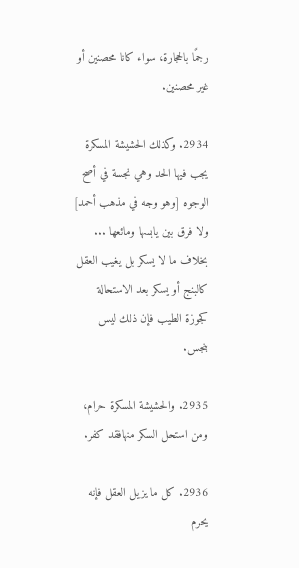رجمًا بالحجارة، سواء كانا محصنين أو غير محصنين.

2934. وكذلك الحشيشة المسكرة يجب فيها الحد وهي نجسة في أصح الوجوه [وهو وجه في مذهب أحمد] ولا فرق بين يابسها ومائعها ... بخلاف ما لا يسكر بل يغيب العقل كالبنج أو يسكر بعد الاستحالة كجوزة الطيب فإن ذلك ليس بنجس.

2935. والحشيشة المسكرة حرام، ومن استحل السكر منهافقد كفر.

2936. كل ما يزيل العقل فإنه يحرم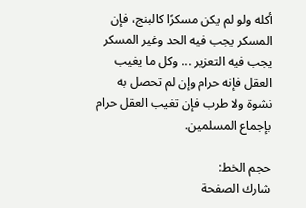أكله ولو لم يكن مسكرًا كالبنج، فإن المسكر يجب فيه الحد وغير المسكر يجب فيه التعزير ... وكل ما يغيب العقل فإنه حرام وإن لم تحصل به نشوة ولا طرب فإن تغيب العقل حرام بإجماع المسلمين.

حجم الخط:
شارك الصفحة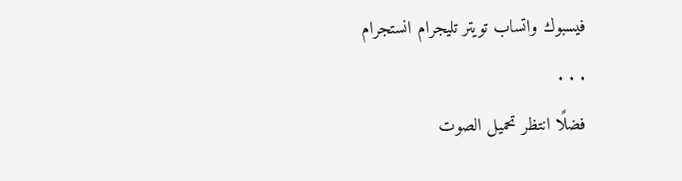فيسبوك واتساب تويتر تليجرام انستجرام
. . .
فضلًا انتظر تحميل الصوت